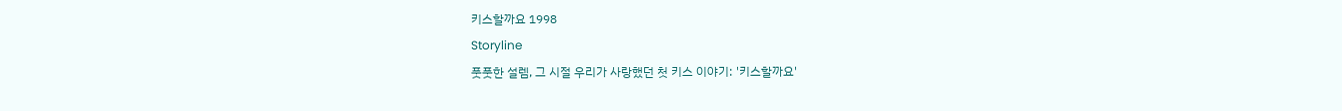키스할까요 1998
Storyline
풋풋한 설렘, 그 시절 우리가 사랑했던 첫 키스 이야기: '키스할까요'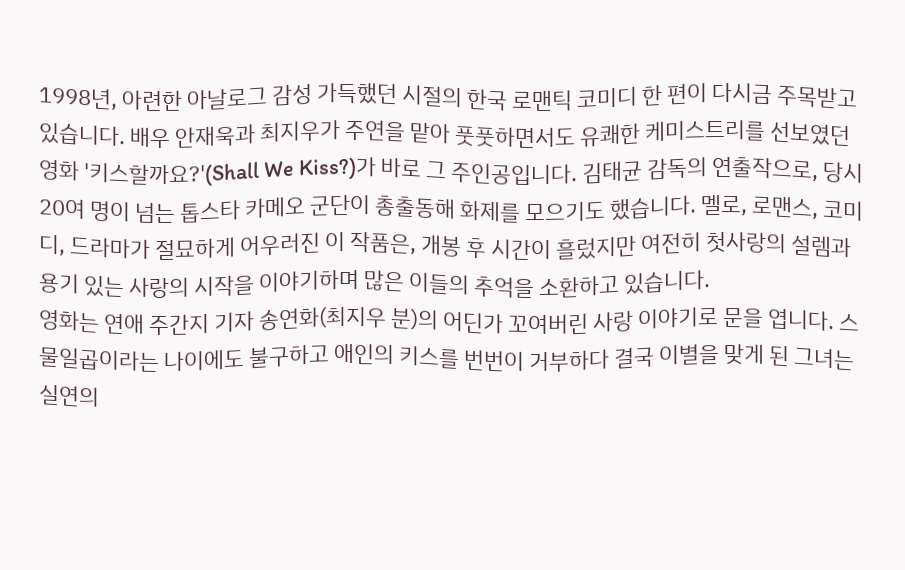1998년, 아련한 아날로그 감성 가득했던 시절의 한국 로맨틱 코미디 한 편이 다시금 주목받고 있습니다. 배우 안재욱과 최지우가 주연을 맡아 풋풋하면서도 유쾌한 케미스트리를 선보였던 영화 '키스할까요?'(Shall We Kiss?)가 바로 그 주인공입니다. 김태균 감독의 연출작으로, 당시 20여 명이 넘는 톱스타 카메오 군단이 총출동해 화제를 모으기도 했습니다. 멜로, 로맨스, 코미디, 드라마가 절묘하게 어우러진 이 작품은, 개봉 후 시간이 흘렀지만 여전히 첫사랑의 설렘과 용기 있는 사랑의 시작을 이야기하며 많은 이들의 추억을 소환하고 있습니다.
영화는 연애 주간지 기자 송연화(최지우 분)의 어딘가 꼬여버린 사랑 이야기로 문을 엽니다. 스물일곱이라는 나이에도 불구하고 애인의 키스를 번번이 거부하다 결국 이별을 맞게 된 그녀는 실연의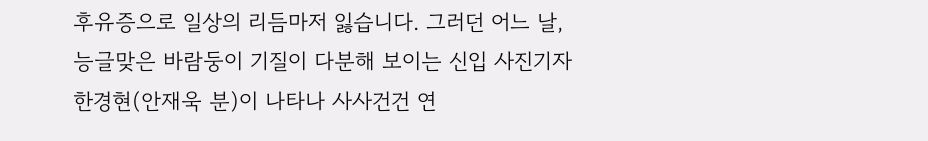후유증으로 일상의 리듬마저 잃습니다. 그러던 어느 날, 능글맞은 바람둥이 기질이 다분해 보이는 신입 사진기자 한경현(안재욱 분)이 나타나 사사건건 연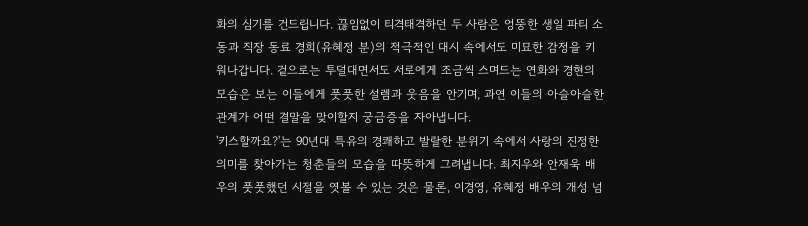화의 심기를 건드립니다. 끊임없이 티격태격하던 두 사람은 엉뚱한 생일 파티 소동과 직장 동료 경희(유혜정 분)의 적극적인 대시 속에서도 미묘한 감정을 키워나갑니다. 겉으로는 투덜대면서도 서로에게 조금씩 스며드는 연화와 경현의 모습은 보는 이들에게 풋풋한 설렘과 웃음을 안기며, 과연 이들의 아슬아슬한 관계가 어떤 결말을 맞이할지 궁금증을 자아냅니다.
'키스할까요?'는 90년대 특유의 경쾌하고 발랄한 분위기 속에서 사랑의 진정한 의미를 찾아가는 청춘들의 모습을 따뜻하게 그려냅니다. 최지우와 안재욱 배우의 풋풋했던 시절을 엿볼 수 있는 것은 물론, 이경영, 유혜정 배우의 개성 넘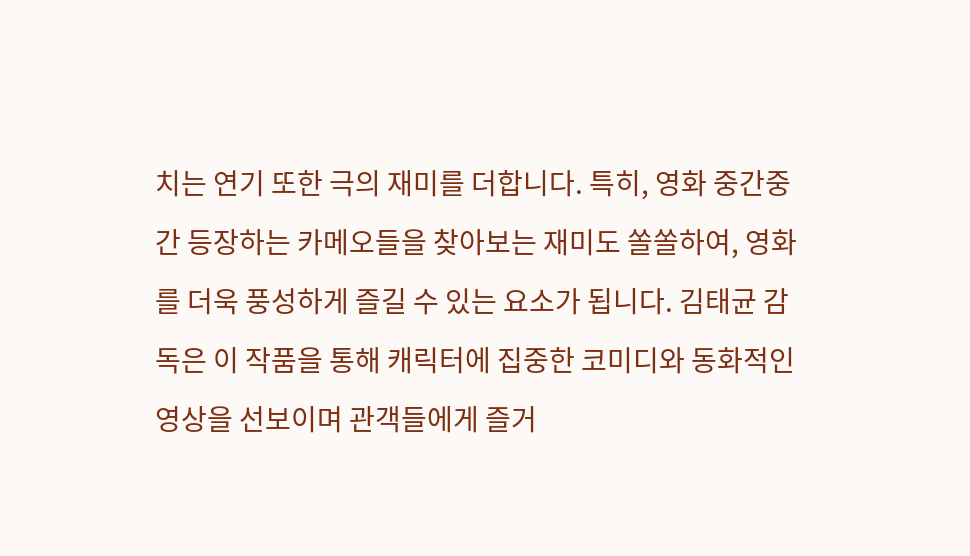치는 연기 또한 극의 재미를 더합니다. 특히, 영화 중간중간 등장하는 카메오들을 찾아보는 재미도 쏠쏠하여, 영화를 더욱 풍성하게 즐길 수 있는 요소가 됩니다. 김태균 감독은 이 작품을 통해 캐릭터에 집중한 코미디와 동화적인 영상을 선보이며 관객들에게 즐거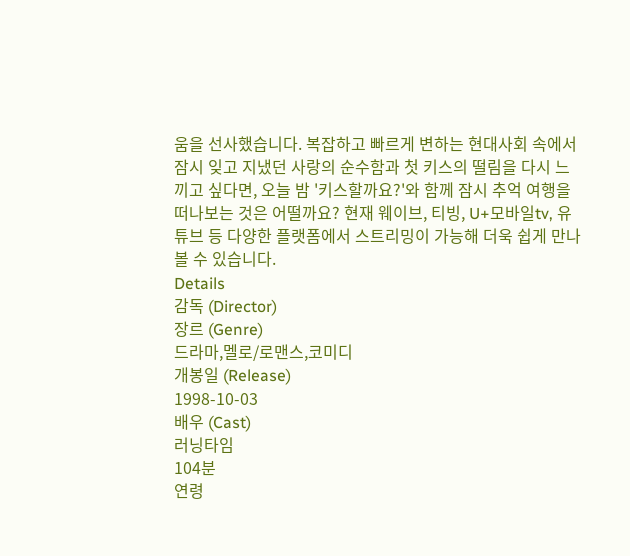움을 선사했습니다. 복잡하고 빠르게 변하는 현대사회 속에서 잠시 잊고 지냈던 사랑의 순수함과 첫 키스의 떨림을 다시 느끼고 싶다면, 오늘 밤 '키스할까요?'와 함께 잠시 추억 여행을 떠나보는 것은 어떨까요? 현재 웨이브, 티빙, U+모바일tv, 유튜브 등 다양한 플랫폼에서 스트리밍이 가능해 더욱 쉽게 만나볼 수 있습니다.
Details
감독 (Director)
장르 (Genre)
드라마,멜로/로맨스,코미디
개봉일 (Release)
1998-10-03
배우 (Cast)
러닝타임
104분
연령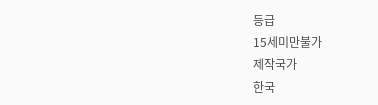등급
15세미만불가
제작국가
한국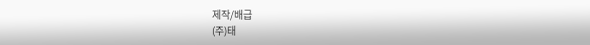제작/배급
(주)태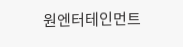원엔터테인먼트